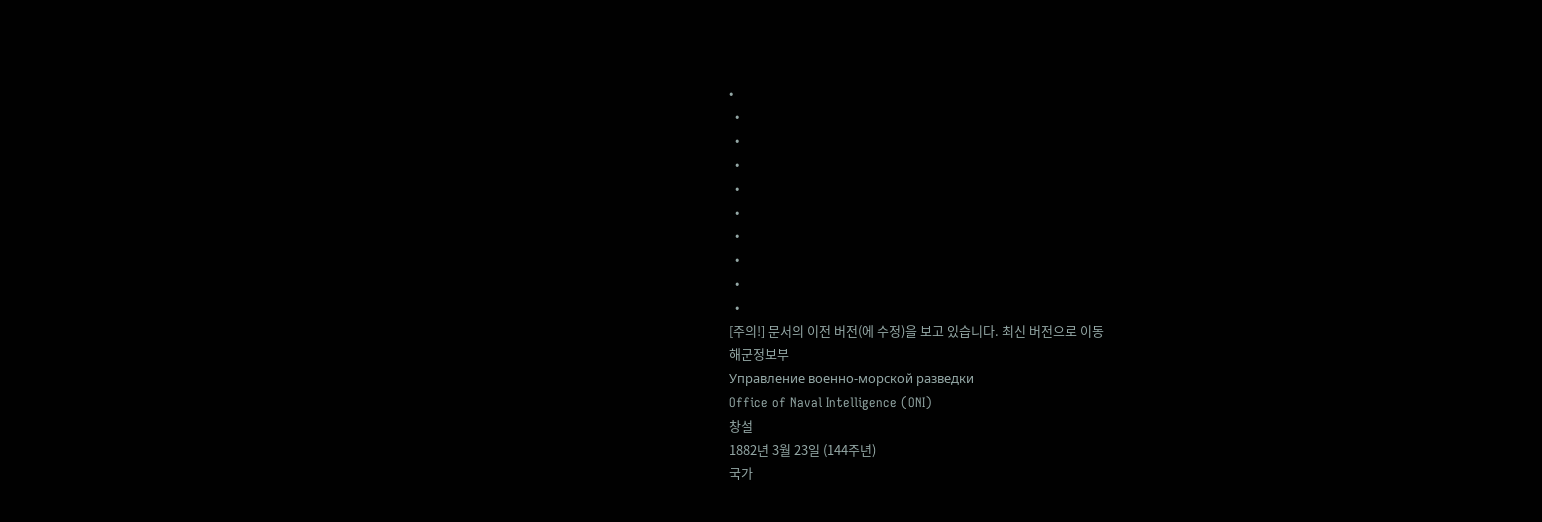•
  •
  •
  •
  •
  •
  •
  •
  •
  •
[주의!] 문서의 이전 버전(에 수정)을 보고 있습니다. 최신 버전으로 이동
해군정보부
Управление военно-морской разведки
Office of Naval Intelligence (ONI)
창설
1882년 3월 23일 (144주년)
국가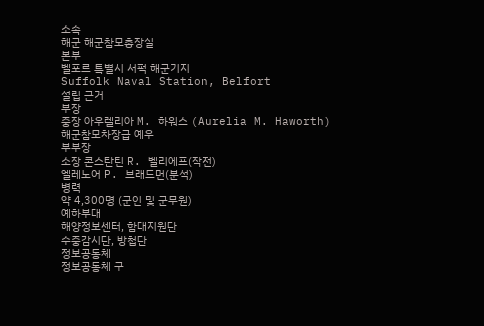소속
해군 해군참모총장실
본부
벨포르 특별시 서퍽 해군기지
Suffolk Naval Station, Belfort
설립 근거
부장
중장 아우렐리아 M. 하워스 (Aurelia M. Haworth)
해군참모차장급 예우
부부장
소장 콘스탄틴 R. 벨리에프(작전)
엘레노어 P. 브래드먼(분석)
병력
약 4,300명 (군인 및 군무원)
예하부대
해양정보센터, 함대지원단
수중감시단, 방첩단
정보공동체
정보공동체 구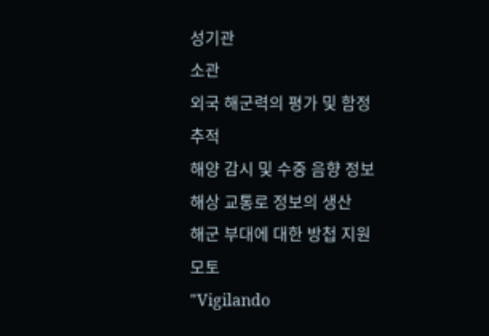성기관
소관
외국 해군력의 평가 및 함정 추적
해양 감시 및 수중 음향 정보
해상 교통로 정보의 생산
해군 부대에 대한 방첩 지원
모토
"Vigilando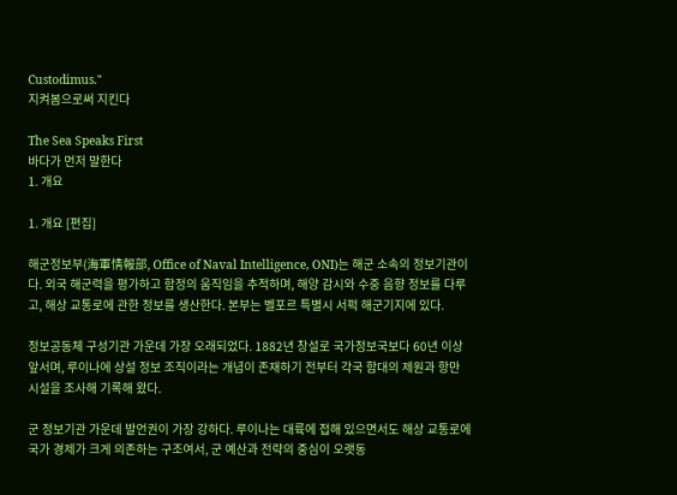Custodimus."
지켜봄으로써 지킨다

The Sea Speaks First
바다가 먼저 말한다
1. 개요

1. 개요 [편집]

해군정보부(海軍情報部, Office of Naval Intelligence, ONI)는 해군 소속의 정보기관이다. 외국 해군력을 평가하고 함정의 움직임을 추적하며, 해양 감시와 수중 음향 정보를 다루고, 해상 교통로에 관한 정보를 생산한다. 본부는 벨포르 특별시 서퍽 해군기지에 있다.

정보공동체 구성기관 가운데 가장 오래되었다. 1882년 창설로 국가정보국보다 60년 이상 앞서며, 루이나에 상설 정보 조직이라는 개념이 존재하기 전부터 각국 함대의 제원과 항만 시설을 조사해 기록해 왔다.

군 정보기관 가운데 발언권이 가장 강하다. 루이나는 대륙에 접해 있으면서도 해상 교통로에 국가 경제가 크게 의존하는 구조여서, 군 예산과 전략의 중심이 오랫동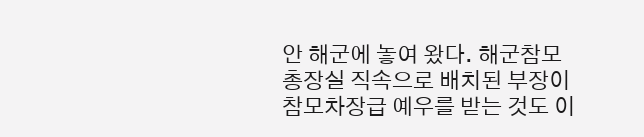안 해군에 놓여 왔다. 해군참모총장실 직속으로 배치된 부장이 참모차장급 예우를 받는 것도 이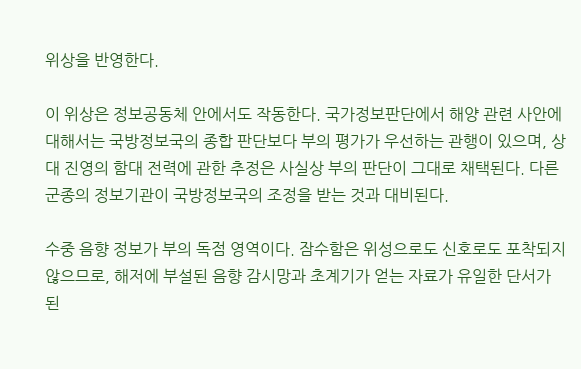위상을 반영한다.

이 위상은 정보공동체 안에서도 작동한다. 국가정보판단에서 해양 관련 사안에 대해서는 국방정보국의 종합 판단보다 부의 평가가 우선하는 관행이 있으며, 상대 진영의 함대 전력에 관한 추정은 사실상 부의 판단이 그대로 채택된다. 다른 군종의 정보기관이 국방정보국의 조정을 받는 것과 대비된다.

수중 음향 정보가 부의 독점 영역이다. 잠수함은 위성으로도 신호로도 포착되지 않으므로, 해저에 부설된 음향 감시망과 초계기가 얻는 자료가 유일한 단서가 된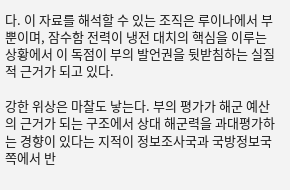다. 이 자료를 해석할 수 있는 조직은 루이나에서 부뿐이며, 잠수함 전력이 냉전 대치의 핵심을 이루는 상황에서 이 독점이 부의 발언권을 뒷받침하는 실질적 근거가 되고 있다.

강한 위상은 마찰도 낳는다. 부의 평가가 해군 예산의 근거가 되는 구조에서 상대 해군력을 과대평가하는 경향이 있다는 지적이 정보조사국과 국방정보국 쪽에서 반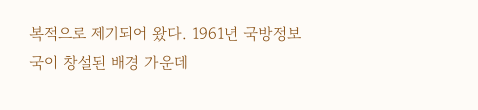복적으로 제기되어 왔다. 1961년 국방정보국이 창설된 배경 가운데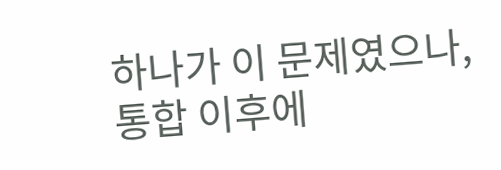하나가 이 문제였으나, 통합 이후에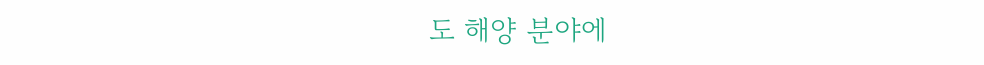도 해양 분야에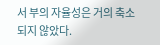서 부의 자율성은 거의 축소되지 않았다.